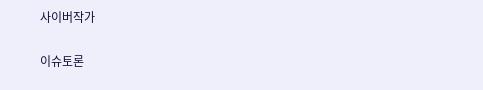사이버작가

이슈토론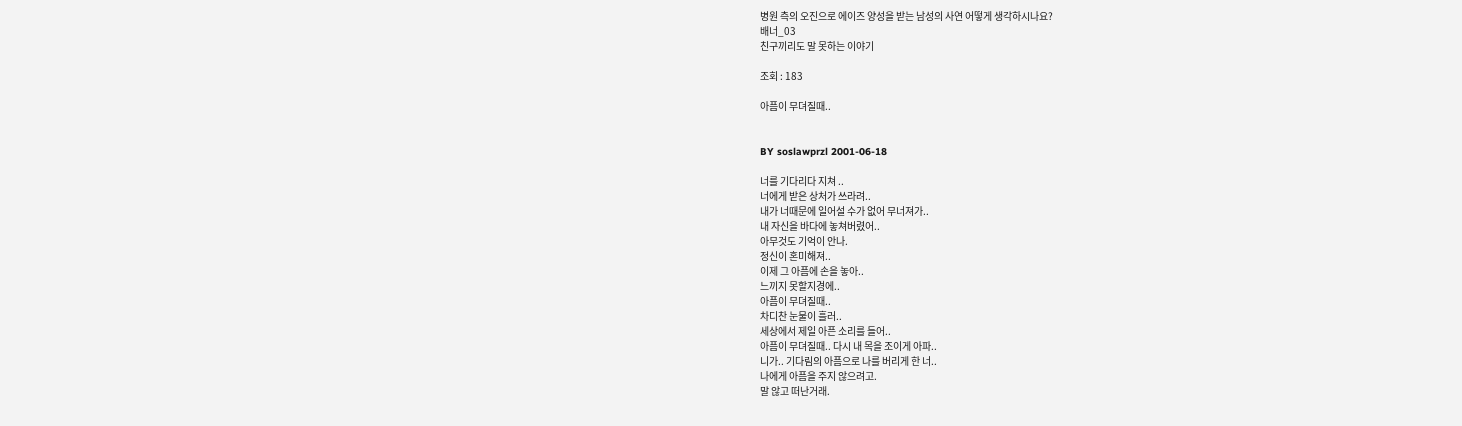병원 측의 오진으로 에이즈 양성을 받는 남성의 사연 어떻게 생각하시나요?
배너_03
친구끼리도 말 못하는 이야기

조회 : 183

아픔이 무뎌질때..


BY soslawprzl 2001-06-18

너를 기다리다 지쳐 ..
너에게 받은 상처가 쓰라려..
내가 너때문에 일어설 수가 없어 무너져가..
내 자신을 바다에 놓쳐버렸어..
아무것도 기억이 안나.
정신이 혼미해져..
이제 그 아픔에 손을 놓아..
느끼지 못할지경에..
아픔이 무뎌질때..
차디찬 눈물이 흘러..
세상에서 제일 아픈 소리를 들어..
아픔이 무뎌질때.. 다시 내 목을 조이게 아파..
니가.. 기다림의 아픔으로 나를 버리게 한 너..
나에게 아픔을 주지 않으려고.
말 않고 떠난거래.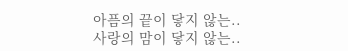아픔의 끝이 닿지 않는..
사랑의 맘이 닿지 않는..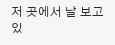저 곳에서 날 보고 있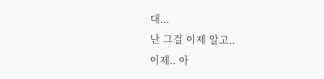대...
난 그걸 이제 알고..
이제.. 아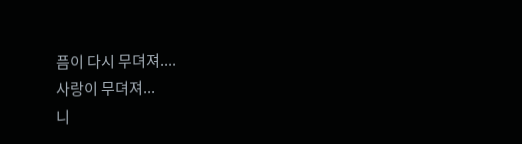픔이 다시 무뎌져....
사랑이 무뎌져...
니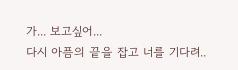가... 보고싶어...
다시 아픔의 끝을 잡고 너를 기다려..